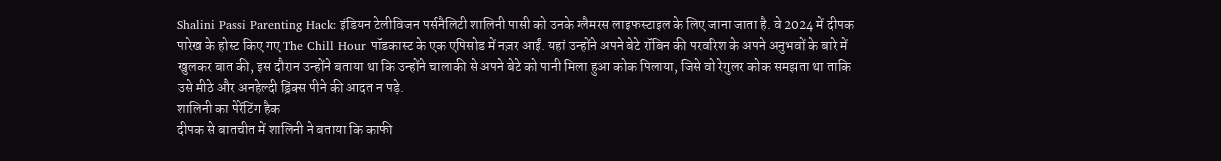Shalini Passi Parenting Hack: इंडियन टेलीविजन पर्सनैलिटी शालिनी पासी को उनके ग्लैमरस लाइफस्टाइल के लिए जाना जाता है. वे 2024 में दीपक पारेख के होस्ट किए गए The Chill Hour पॉडकास्ट के एक एपिसोड में नज़र आईं. यहां उन्होंने अपने बेटे रॉबिन की परवरिश के अपने अनुभवों के बारे में खुलकर बात की, इस दौरान उन्होंने बताया था कि उन्होंने चालाकी से अपने बेटे को पानी मिला हुआ कोक पिलाया, जिसे वो रेगुलर कोक समझता था ताकि उसे मीठे और अनहेल्दी ड्रिंक्स पीने की आदत न पड़े.
शालिनी का पेरेंटिंग हैक
दीपक से बातचीत में शालिनी ने बताया कि काफी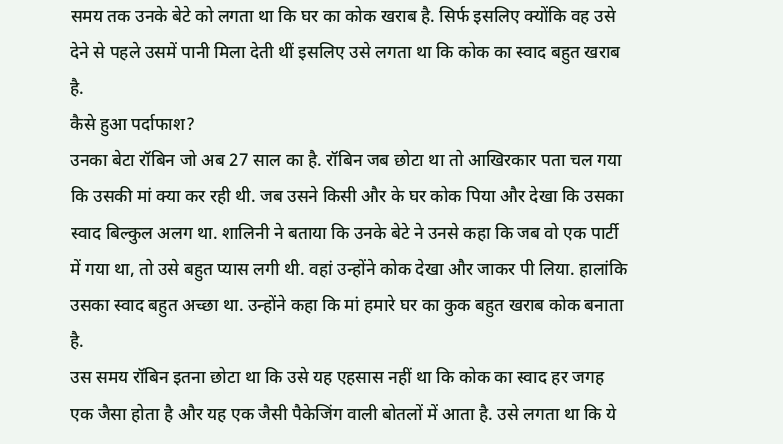समय तक उनके बेटे को लगता था कि घर का कोक खराब है. सिर्फ इसलिए क्योंकि वह उसे देने से पहले उसमें पानी मिला देती थीं इसलिए उसे लगता था कि कोक का स्वाद बहुत खराब है.
कैसे हुआ पर्दाफाश?
उनका बेटा रॉबिन जो अब 27 साल का है. रॉबिन जब छोटा था तो आखिरकार पता चल गया कि उसकी मां क्या कर रही थी. जब उसने किसी और के घर कोक पिया और देखा कि उसका स्वाद बिल्कुल अलग था. शालिनी ने बताया कि उनके बेटे ने उनसे कहा कि जब वो एक पार्टी में गया था, तो उसे बहुत प्यास लगी थी. वहां उन्होंने कोक देखा और जाकर पी लिया. हालांकि उसका स्वाद बहुत अच्छा था. उन्होंने कहा कि मां हमारे घर का कुक बहुत खराब कोक बनाता है.
उस समय रॉबिन इतना छोटा था कि उसे यह एहसास नहीं था कि कोक का स्वाद हर जगह एक जैसा होता है और यह एक जैसी पैकेजिंग वाली बोतलों में आता है. उसे लगता था कि ये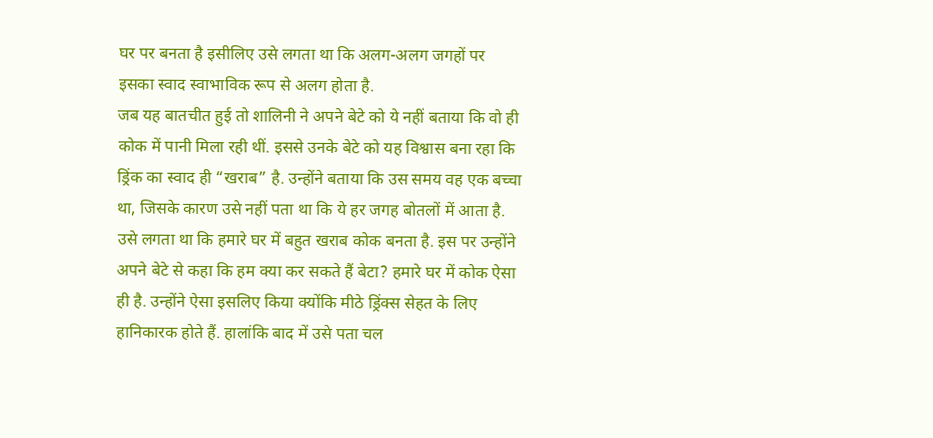घर पर बनता है इसीलिए उसे लगता था कि अलग-अलग जगहों पर इसका स्वाद स्वाभाविक रूप से अलग होता है.
जब यह बातचीत हुई तो शालिनी ने अपने बेटे को ये नहीं बताया कि वो ही कोक में पानी मिला रही थीं. इससे उनके बेटे को यह विश्वास बना रहा कि ड्रिंक का स्वाद ही “खराब” है. उन्होंने बताया कि उस समय वह एक बच्चा था, जिसके कारण उसे नहीं पता था कि ये हर जगह बोतलों में आता है. उसे लगता था कि हमारे घर में बहुत खराब कोक बनता है. इस पर उन्होंने अपने बेटे से कहा कि हम क्या कर सकते हैं बेटा? हमारे घर में कोक ऐसा ही है. उन्होंने ऐसा इसलिए किया क्योंकि मीठे ड्रिंक्स सेहत के लिए हानिकारक होते हैं. हालांकि बाद में उसे पता चल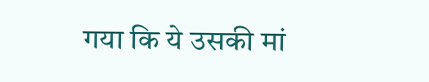गया कि ये उसकी मां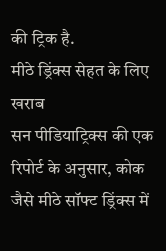की ट्रिक है.
मीठे ड्रिंक्स सेहत के लिए खराब
सन पीडियाट्रिक्स की एक रिपोर्ट के अनुसार, कोक जैसे मीठे सॉफ्ट ड्रिंक्स में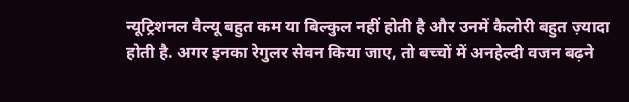न्यूट्रिशनल वैल्यू बहुत कम या बिल्कुल नहीं होती है और उनमें कैलोरी बहुत ज़्यादा होती है. अगर इनका रेगुलर सेवन किया जाए, तो बच्चों में अनहेल्दी वजन बढ़ने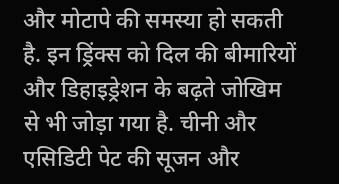और मोटापे की समस्या हो सकती है. इन ड्रिंक्स को दिल की बीमारियों और डिहाइड्रेशन के बढ़ते जोखिम से भी जोड़ा गया है. चीनी और एसिडिटी पेट की सूजन और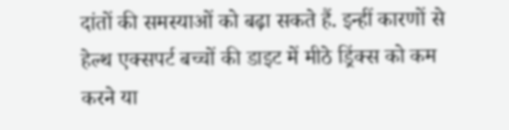दांतों की समस्याओं को बढ़ा सकते हैं. इन्हीं कारणों से हेल्थ एक्सपर्ट बच्चों की डाइट में मीठे ड्रिंक्स को कम करने या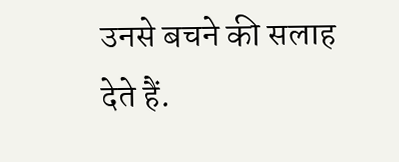उनसे बचने की सलाह देते हैं.